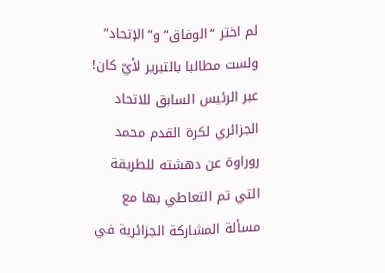لم اختر “الوفاق” و”الإتحاد” ولست مطالبا بالتبرير لأيّ كان!
عبر الرئيس السابق للاتحاد الجزائري لكرة القدم محمد روراوة عن دهشته للطريقة التي تم التعاطي بها مع مسألة المشاركة الجزائرية في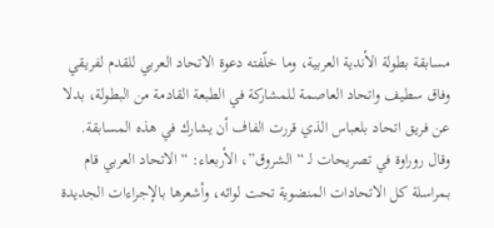مسابقة بطولة الأندية العربية، وما خلّفته دعوة الاتحاد العربي للقدم لفريقي وفاق سطيف واتحاد العاصمة للمشاركة في الطبعة القادمة من البطولة، بدلا عن فريق اتحاد بلعباس الذي قررت الفاف أن يشارك في هذه المسابقة.
وقال روراوة في تصريحات لـ “الشروق”، الأربعاء: “الاتحاد العربي قام بمراسلة كل الاتحادات المنضوية تحت لوائه، وأشعرها بالإجراءات الجديدة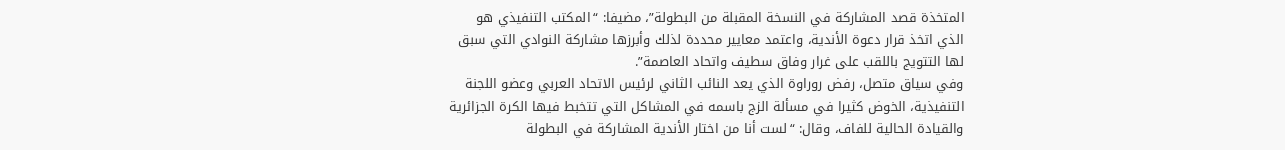المتخذة قصد المشاركة في النسخة المقبلة من البطولة”، مضيفا: “المكتب التنفيذي هو الذي اتخذ قرار دعوة الأندية، واعتمد معايير محددة لذلك وأبرزها مشاركة النوادي التي سبق لها التتويج باللقب على غرار وفاق سطيف واتحاد العاصمة”.
وفي سياق متصل، رفض روراوة الذي يعد النائب الثاني لرئيس الاتحاد العربي وعضو اللجنة التنفيذية، الخوض كثيرا في مسألة الزج باسمه في المشاكل التي تتخبط فيها الكرة الجزائرية والقيادة الحالية للفاف، وقال: “لست أنا من اختار الأندية المشاركة في البطولة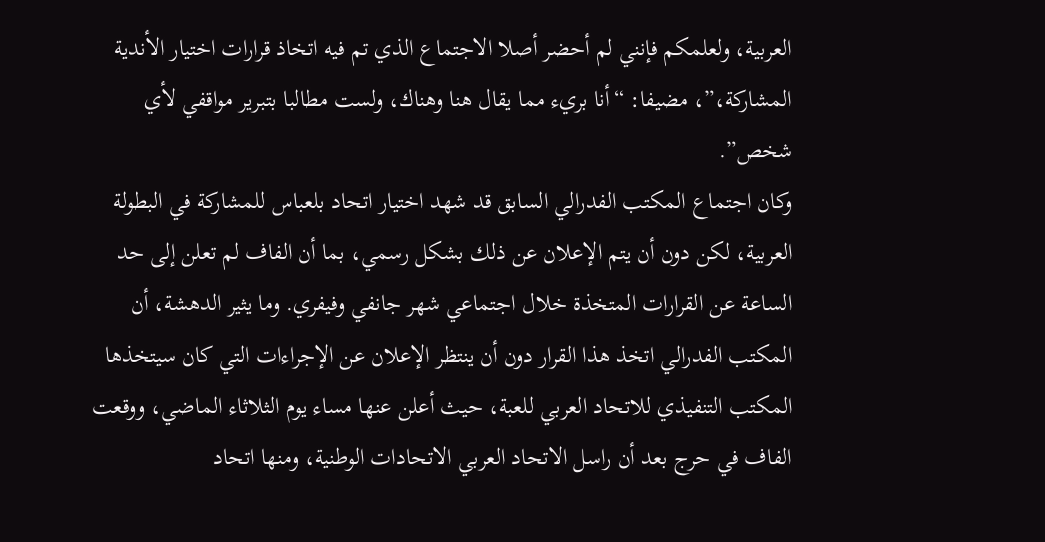العربية، ولعلمكم فإنني لم أحضر أصلا الاجتماع الذي تم فيه اتخاذ قرارات اختيار الأندية المشاركة،”، مضيفا: “أنا بريء مما يقال هنا وهناك، ولست مطالبا بتبرير مواقفي لأي شخص”.
وكان اجتماع المكتب الفدرالي السابق قد شهد اختيار اتحاد بلعباس للمشاركة في البطولة العربية، لكن دون أن يتم الإعلان عن ذلك بشكل رسمي، بما أن الفاف لم تعلن إلى حد الساعة عن القرارات المتخذة خلال اجتماعي شهر جانفي وفيفري. وما يثير الدهشة، أن المكتب الفدرالي اتخذ هذا القرار دون أن ينتظر الإعلان عن الإجراءات التي كان سيتخذها المكتب التنفيذي للاتحاد العربي للعبة، حيث أعلن عنها مساء يوم الثلاثاء الماضي، ووقعت الفاف في حرج بعد أن راسل الاتحاد العربي الاتحادات الوطنية، ومنها اتحاد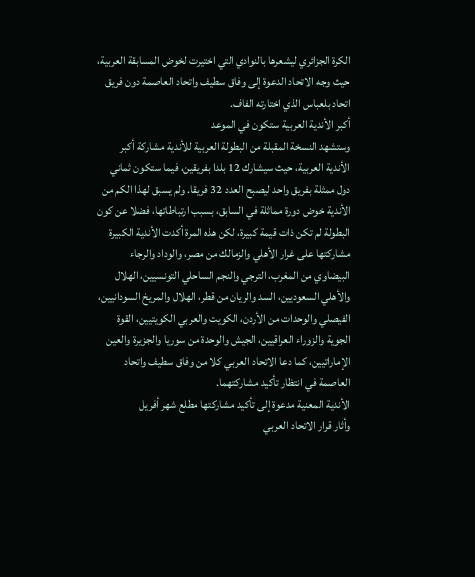الكرة الجزائري ليشعرها بالنوادي التي اختيرت لخوض المسابقة العربية، حيث وجه الاتحاد الدعوة إلى وفاق سطيف واتحاد العاصمة دون فريق اتحاد بلعباس الذي اختارته الفاف.
أكبر الأندية العربية ستكون في الموعد
وستشهد النسخة المقبلة من البطولة العربية للأندية مشاركة أكبر الأندية العربية، حيث سيشارك 12 بلدا بفريقين، فيما ستكون ثماني دول ممثلة بفريق واحد ليصبح العدد 32 فريقا. ولم يسبق لهذا الكم من الأندية خوض دورة مماثلة في السابق، بسبب ارتباطاتها، فضلا عن كون البطولة لم تكن ذات قيمة كبيرة، لكن هذه المرة أكدت الأندية الكبيرة مشاركتها على غرار الأهلي والزمالك من مصر، والوداد والرجاء البيضاوي من المغرب، الترجي والنجم الساحلي التونسيين، الهلال والأهلي السعوديين، السد والريان من قطر، الهلال والمريخ السودانيين، الفيصلي والوحدات من الأردن، الكويت والعربي الكويتيين، القوة الجوية والزوراء العراقيين، الجيش والوحدة من سوريا والجزيرة والعين الإماراتيين، كما دعا الاتحاد العربي كلا من وفاق سطيف واتحاد العاصمة في انتظار تأكيد مشاركتهما.
الأندية المعنية مدعوة إلى تأكيد مشاركتها مطلع شهر أفريل
وأثار قرار الاتحاد العربي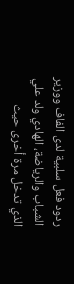ردود فعل سلبية لدى الفاف ووزير الشباب والرياضة، الهادي ولد علي الذي تدخل مرة أخرى حيث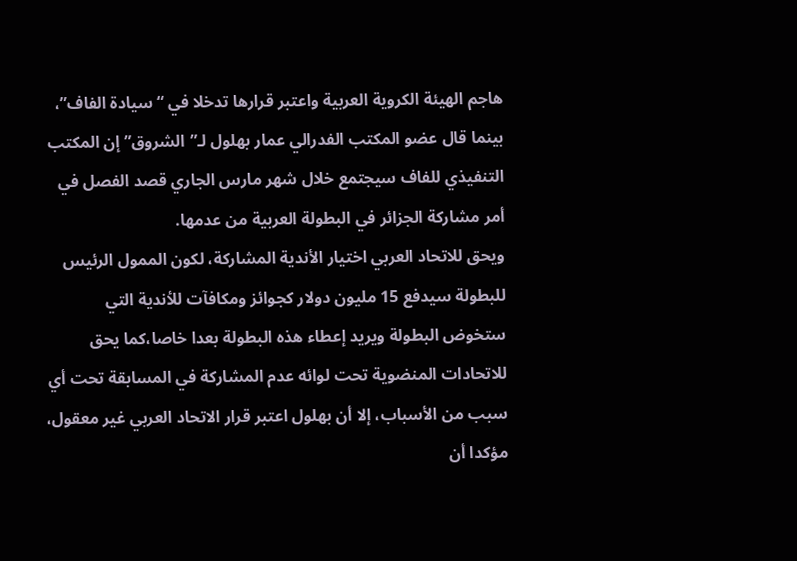هاجم الهيئة الكروية العربية واعتبر قرارها تدخلا في “سيادة الفاف”، بينما قال عضو المكتب الفدرالي عمار بهلول لـ”الشروق” إن المكتب التنفيذي للفاف سيجتمع خلال شهر مارس الجاري قصد الفصل في أمر مشاركة الجزائر في البطولة العربية من عدمها.
ويحق للاتحاد العربي اختيار الأندية المشاركة، لكون الممول الرئيس للبطولة سيدفع 15 مليون دولار كجوائز ومكافآت للأندية التي ستخوض البطولة ويريد إعطاء هذه البطولة بعدا خاصا،كما يحق للاتحادات المنضوية تحت لوائه عدم المشاركة في المسابقة تحت أي سبب من الأسباب، إلا أن بهلول اعتبر قرار الاتحاد العربي غير معقول، مؤكدا أن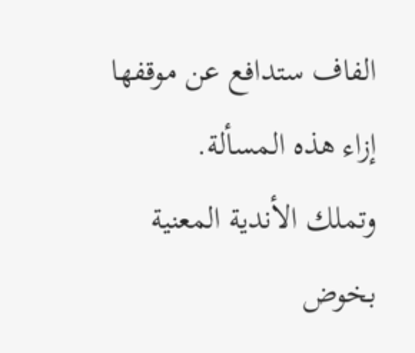الفاف ستدافع عن موقفها إزاء هذه المسألة.
وتملك الأندية المعنية بخوض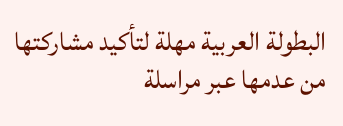البطولة العربية مهلة لتأكيد مشاركتها من عدمها عبر مراسلة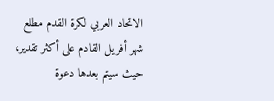الاتحاد العربي لكرة القدم مطلع شهر أفريل القادم على أكثر تقدير، حيث سيتم بعدها دعوة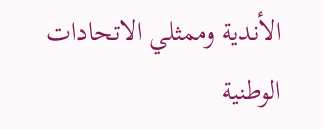الأندية وممثلي الاتحادات الوطنية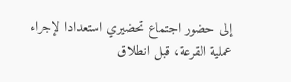إلى حضور اجتماع تحضيري استعدادا لإجراء عملية القرعة، قبل انطلاق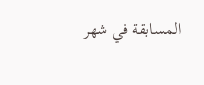المسابقة في شهر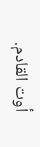أوت القادم.